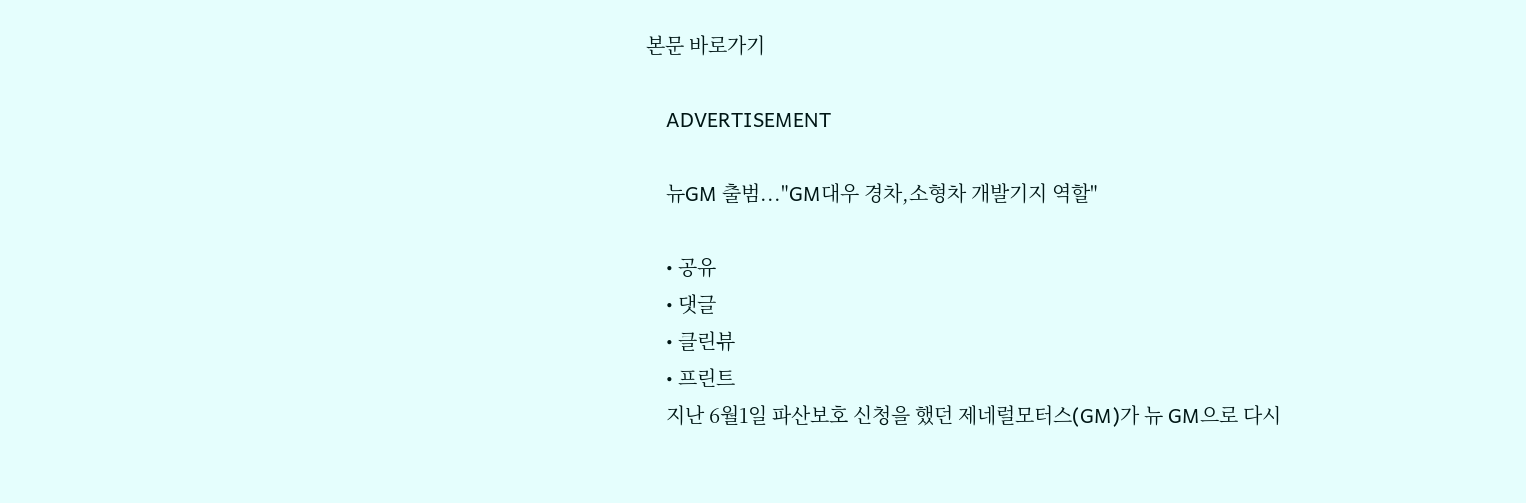본문 바로가기

    ADVERTISEMENT

    뉴GM 출범..."GM대우 경차,소형차 개발기지 역할"

    • 공유
    • 댓글
    • 클린뷰
    • 프린트
    지난 6월1일 파산보호 신청을 했던 제네럴모터스(GM)가 뉴 GM으로 다시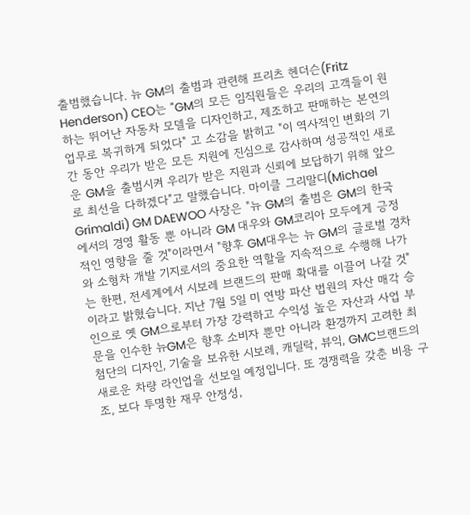출범했습니다. 뉴 GM의 출범과 관련해 프리츠 헨더슨(Fritz Henderson) CEO는 "GM의 모든 임직원들은 우리의 고객들이 원하는 뛰어난 자동차 모델을 디자인하고, 제조하고 판매하는 본연의 업무로 복귀하게 되었다" 고 소감을 밝히고 "이 역사적인 변화의 기간 동안 우리가 받은 모든 지원에 진심으로 감사하며 성공적인 새로운 GM을 출범시켜 우리가 받은 지원과 신뢰에 보답하기 위해 앞으로 최선을 다하겠다"고 말했습니다. 마이클 그리말디(Michael Grimaldi) GM DAEWOO 사장은 "뉴 GM의 출범은 GM의 한국에서의 경영 활동 뿐 아니라 GM 대우와 GM코리아 모두에게 긍정적인 영향을 줄 것"이라면서 "향후 GM대우는 뉴 GM의 글로벌 경차와 소형차 개발 기지로서의 중요한 역할을 지속적으로 수행해 나가는 한편, 전세계에서 시보레 브랜드의 판매 확대를 이끌어 나갈 것"이라고 밝혔습니다. 지난 7월 5일 미 연방 파산 법원의 자산 매각 승인으로 옛 GM으로부터 가장 강력하고 수익성 높은 자산과 사업 부문을 인수한 뉴GM은 향후 소비자 뿐만 아니라 환경까지 고려한 최첨단의 디자인, 기술을 보유한 시보레, 캐딜락, 뷰익, GMC브랜드의 새로운 차량 라인업을 선보일 예정입니다. 또 경쟁력을 갖춘 비용 구조, 보다 투명한 재무 안정성,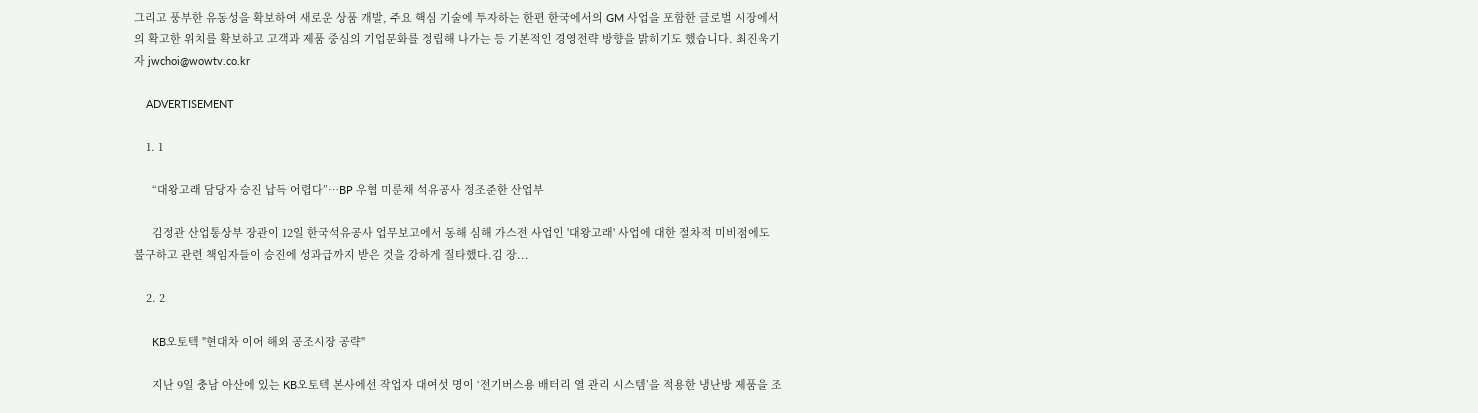그리고 풍부한 유동성을 확보하여 새로운 상품 개발, 주요 핵심 기술에 투자하는 한편 한국에서의 GM 사업을 포함한 글로벌 시장에서의 확고한 위치를 확보하고 고객과 제품 중심의 기업문화를 정립해 나가는 등 기본적인 경영전략 방향을 밝히기도 했습니다. 최진욱기자 jwchoi@wowtv.co.kr

    ADVERTISEMENT

    1. 1

      “대왕고래 담당자 승진 납득 어렵다”…BP 우협 미룬채 석유공사 정조준한 산업부

      김정관 산업통상부 장관이 12일 한국석유공사 업무보고에서 동해 심해 가스전 사업인 '대왕고래' 사업에 대한 절차적 미비점에도 불구하고 관련 책임자들이 승진에 성과급까지 받은 것을 강하게 질타했다.김 장...

    2. 2

      KB오토텍 "현대차 이어 해외 공조시장 공략"

      지난 9일 충남 아산에 있는 KB오토텍 본사에선 작업자 대여섯 명이 ‘전기버스용 배터리 열 관리 시스템’을 적용한 냉난방 제품을 조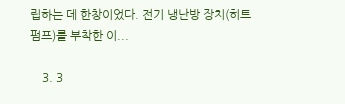립하는 데 한창이었다. 전기 냉난방 장치(히트펌프)를 부착한 이...

    3. 3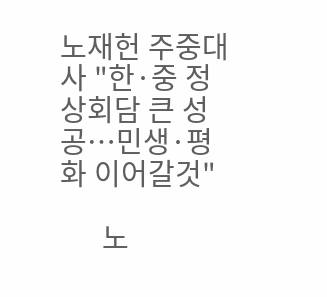노재헌 주중대사 "한·중 정상회담 큰 성공…민생·평화 이어갈것"

      노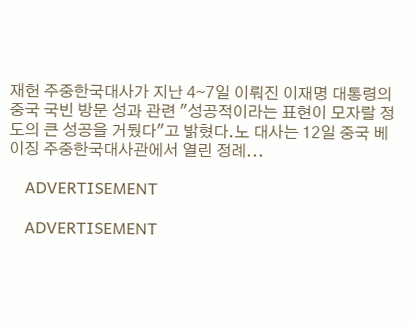재헌 주중한국대사가 지난 4∼7일 이뤄진 이재명 대통령의 중국 국빈 방문 성과 관련 "성공적이라는 표현이 모자랄 정도의 큰 성공을 거뒀다"고 밝혔다.노 대사는 12일 중국 베이징 주중한국대사관에서 열린 정례...

    ADVERTISEMENT

    ADVERTISEMENT